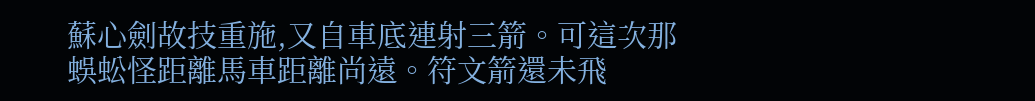蘇心劍故技重施,又自車底連射三箭。可這次那蜈蚣怪距離馬車距離尚遠。符文箭還未飛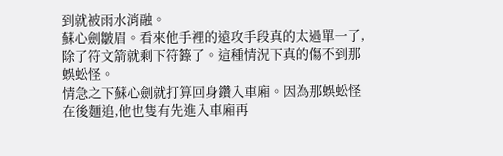到就被雨水消融。
蘇心劍皺眉。看來他手裡的遠攻手段真的太過單一了,除了符文箭就剩下符籙了。這種情況下真的傷不到那蜈蚣怪。
情急之下蘇心劍就打算回身鑽入車廂。因為那蜈蚣怪在後麵追,他也隻有先進入車廂再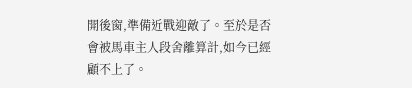開後窗,準備近戰迎敵了。至於是否會被馬車主人段舍離算計,如今已經顧不上了。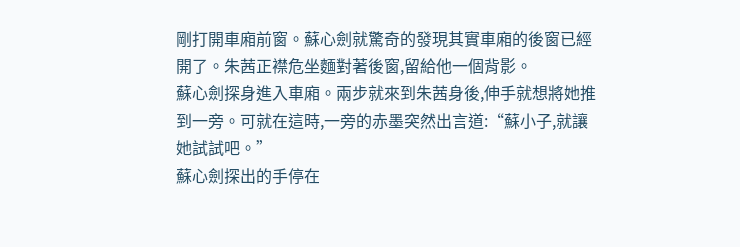剛打開車廂前窗。蘇心劍就驚奇的發現其實車廂的後窗已經開了。朱茜正襟危坐麵對著後窗,留給他一個背影。
蘇心劍探身進入車廂。兩步就來到朱茜身後,伸手就想將她推到一旁。可就在這時,一旁的赤墨突然出言道:“蘇小子,就讓她試試吧。”
蘇心劍探出的手停在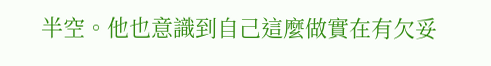半空。他也意識到自己這麼做實在有欠妥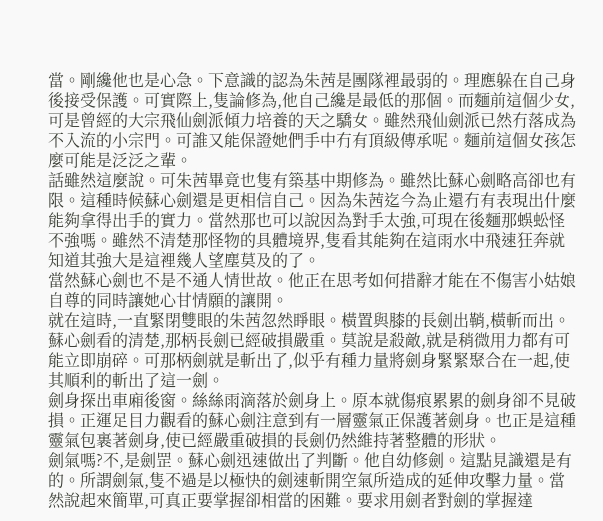當。剛纔他也是心急。下意識的認為朱茜是團隊裡最弱的。理應躲在自己身後接受保護。可實際上,隻論修為,他自己纔是最低的那個。而麵前這個少女,可是曾經的大宗飛仙劍派傾力培養的天之驕女。雖然飛仙劍派已然冇落成為不入流的小宗門。可誰又能保證她們手中冇有頂級傳承呢。麵前這個女孩怎麼可能是泛泛之輩。
話雖然這麼說。可朱茜畢竟也隻有築基中期修為。雖然比蘇心劍略高卻也有限。這種時候蘇心劍還是更相信自己。因為朱茜迄今為止還冇有表現出什麼能夠拿得出手的實力。當然那也可以說因為對手太強,可現在後麵那蜈蚣怪不強嗎。雖然不清楚那怪物的具體境界,隻看其能夠在這雨水中飛速狂奔就知道其強大是這裡幾人望塵莫及的了。
當然蘇心劍也不是不通人情世故。他正在思考如何措辭才能在不傷害小姑娘自尊的同時讓她心甘情願的讓開。
就在這時,一直緊閉雙眼的朱茜忽然睜眼。橫置與膝的長劍出鞘,橫斬而出。蘇心劍看的清楚,那柄長劍已經破損嚴重。莫說是殺敵,就是稍微用力都有可能立即崩碎。可那柄劍就是斬出了,似乎有種力量將劍身緊緊聚合在一起,使其順利的斬出了這一劍。
劍身探出車廂後窗。絲絲雨滴落於劍身上。原本就傷痕累累的劍身卻不見破損。正運足目力觀看的蘇心劍注意到有一層靈氣正保護著劍身。也正是這種靈氣包裹著劍身,使已經嚴重破損的長劍仍然維持著整體的形狀。
劍氣嗎?不,是劍罡。蘇心劍迅速做出了判斷。他自幼修劍。這點見識還是有的。所謂劍氣,隻不過是以極快的劍速斬開空氣所造成的延伸攻擊力量。當然說起來簡單,可真正要掌握卻相當的困難。要求用劍者對劍的掌握達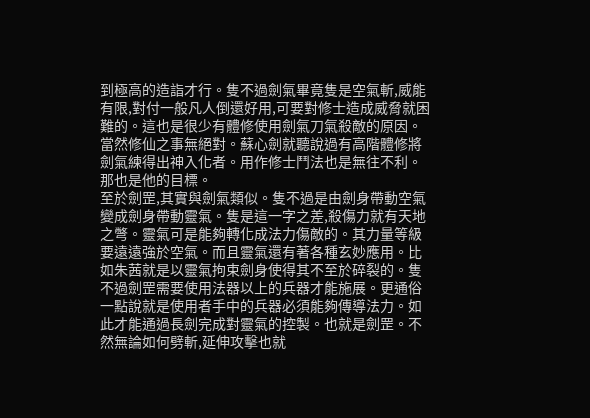到極高的造詣才行。隻不過劍氣畢竟隻是空氣斬,威能有限,對付一般凡人倒還好用,可要對修士造成威脅就困難的。這也是很少有體修使用劍氣刀氣殺敵的原因。當然修仙之事無絕對。蘇心劍就聽說過有高階體修將劍氣練得出神入化者。用作修士鬥法也是無往不利。那也是他的目標。
至於劍罡,其實與劍氣類似。隻不過是由劍身帶動空氣變成劍身帶動靈氣。隻是這一字之差,殺傷力就有天地之彆。靈氣可是能夠轉化成法力傷敵的。其力量等級要遠遠強於空氣。而且靈氣還有著各種玄妙應用。比如朱茜就是以靈氣拘束劍身使得其不至於碎裂的。隻不過劍罡需要使用法器以上的兵器才能施展。更通俗一點說就是使用者手中的兵器必須能夠傳導法力。如此才能通過長劍完成對靈氣的控製。也就是劍罡。不然無論如何劈斬,延伸攻擊也就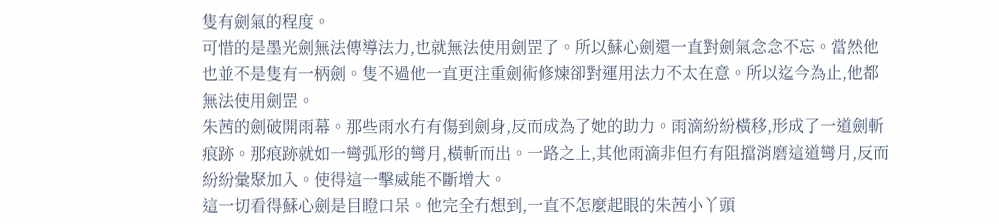隻有劍氣的程度。
可惜的是墨光劍無法傳導法力,也就無法使用劍罡了。所以蘇心劍還一直對劍氣念念不忘。當然他也並不是隻有一柄劍。隻不過他一直更注重劍術修煉卻對運用法力不太在意。所以迄今為止,他都無法使用劍罡。
朱茜的劍破開雨幕。那些雨水冇有傷到劍身,反而成為了她的助力。雨滴紛紛橫移,形成了一道劍斬痕跡。那痕跡就如一彎弧形的彎月,橫斬而出。一路之上,其他雨滴非但冇有阻擋消磨這道彎月,反而紛紛彙聚加入。使得這一擊威能不斷增大。
這一切看得蘇心劍是目瞪口呆。他完全冇想到,一直不怎麼起眼的朱茜小丫頭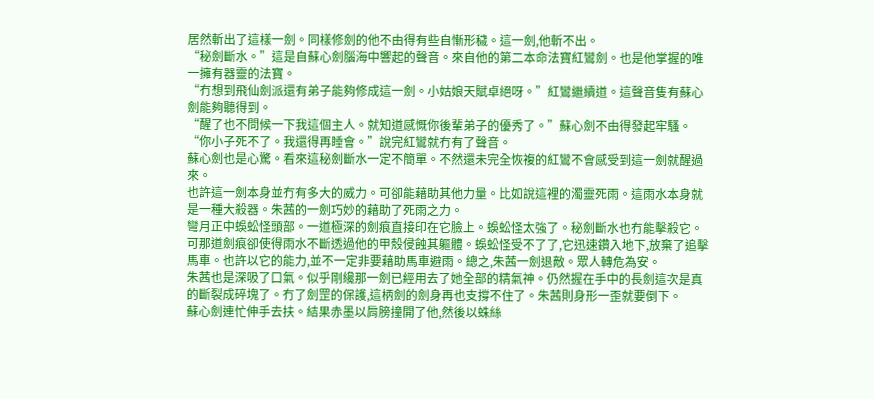居然斬出了這樣一劍。同樣修劍的他不由得有些自慚形穢。這一劍,他斬不出。
“秘劍斷水。”這是自蘇心劍腦海中響起的聲音。來自他的第二本命法寶紅鸞劍。也是他掌握的唯一擁有器靈的法寶。
“冇想到飛仙劍派還有弟子能夠修成這一劍。小姑娘天賦卓絕呀。”紅鸞繼續道。這聲音隻有蘇心劍能夠聽得到。
“醒了也不問候一下我這個主人。就知道感慨你後輩弟子的優秀了。”蘇心劍不由得發起牢騷。
“你小子死不了。我還得再睡會。”說完紅鸞就冇有了聲音。
蘇心劍也是心驚。看來這秘劍斷水一定不簡單。不然還未完全恢複的紅鸞不會感受到這一劍就醒過來。
也許這一劍本身並冇有多大的威力。可卻能藉助其他力量。比如說這裡的濁靈死雨。這雨水本身就是一種大殺器。朱茜的一劍巧妙的藉助了死雨之力。
彎月正中蜈蚣怪頭部。一道極深的劍痕直接印在它臉上。蜈蚣怪太強了。秘劍斷水也冇能擊殺它。可那道劍痕卻使得雨水不斷透過他的甲殼侵蝕其軀體。蜈蚣怪受不了了,它迅速鑽入地下,放棄了追擊馬車。也許以它的能力,並不一定非要藉助馬車避雨。總之,朱茜一劍退敵。眾人轉危為安。
朱茜也是深吸了口氣。似乎剛纔那一劍已經用去了她全部的精氣神。仍然握在手中的長劍這次是真的斷裂成碎塊了。冇了劍罡的保護,這柄劍的劍身再也支撐不住了。朱茜則身形一歪就要倒下。
蘇心劍連忙伸手去扶。結果赤墨以肩膀撞開了他,然後以蛛絲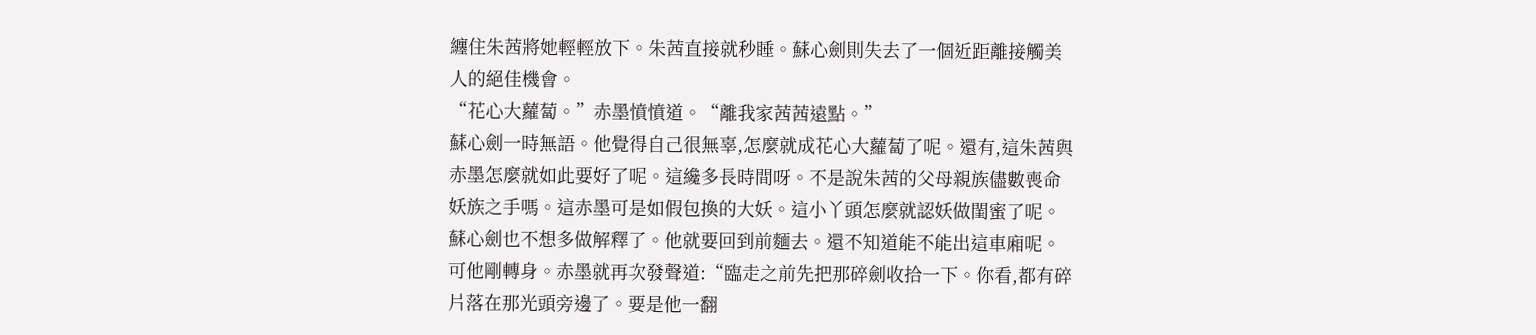纏住朱茜將她輕輕放下。朱茜直接就秒睡。蘇心劍則失去了一個近距離接觸美人的絕佳機會。
“花心大蘿蔔。”赤墨憤憤道。“離我家茜茜遠點。”
蘇心劍一時無語。他覺得自己很無辜,怎麼就成花心大蘿蔔了呢。還有,這朱茜與赤墨怎麼就如此要好了呢。這纔多長時間呀。不是說朱茜的父母親族儘數喪命妖族之手嗎。這赤墨可是如假包換的大妖。這小丫頭怎麼就認妖做閨蜜了呢。
蘇心劍也不想多做解釋了。他就要回到前麵去。還不知道能不能出這車廂呢。
可他剛轉身。赤墨就再次發聲道:“臨走之前先把那碎劍收拾一下。你看,都有碎片落在那光頭旁邊了。要是他一翻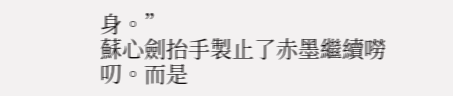身。”
蘇心劍抬手製止了赤墨繼續嘮叨。而是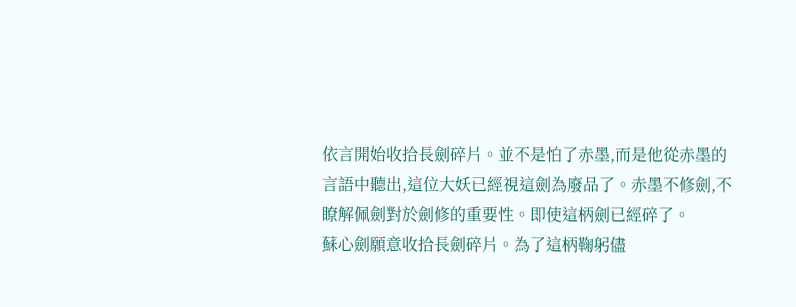依言開始收拾長劍碎片。並不是怕了赤墨,而是他從赤墨的言語中聽出,這位大妖已經視這劍為廢品了。赤墨不修劍,不瞭解佩劍對於劍修的重要性。即使這柄劍已經碎了。
蘇心劍願意收拾長劍碎片。為了這柄鞠躬儘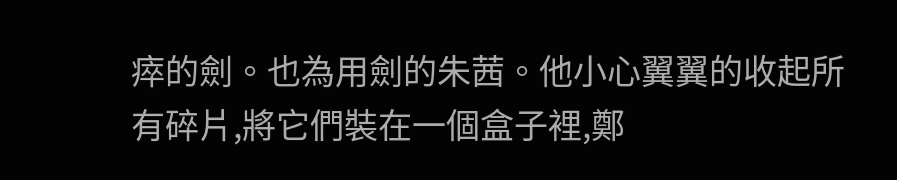瘁的劍。也為用劍的朱茜。他小心翼翼的收起所有碎片,將它們裝在一個盒子裡,鄭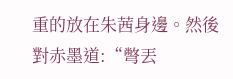重的放在朱茜身邊。然後對赤墨道:“彆丟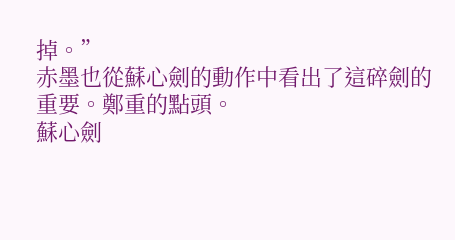掉。”
赤墨也從蘇心劍的動作中看出了這碎劍的重要。鄭重的點頭。
蘇心劍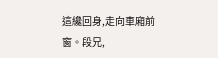這纔回身,走向車廂前窗。段兄,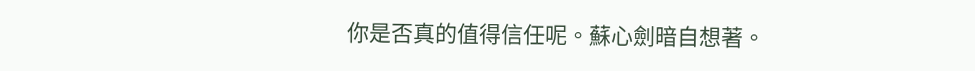你是否真的值得信任呢。蘇心劍暗自想著。